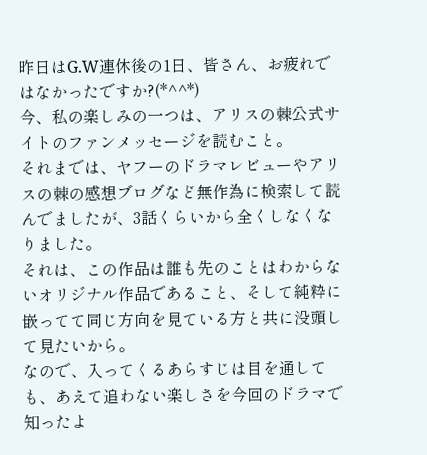昨日はG.W連休後の1日、皆さん、お疲れではなかったですか?(*^^*)
今、私の楽しみの一つは、アリスの棘公式サイトのファンメッセージを読むこと。
それまでは、ヤフーのドラマレビューやアリスの棘の感想ブログなど無作為に検索して読んでましたが、3話くらいから全くしなくなりました。
それは、この作品は誰も先のことはわからないオリジナル作品であること、そして純粋に嵌ってて同じ方向を見ている方と共に没頭して見たいから。
なので、入ってくるあらすじは目を通しても、あえて追わない楽しさを今回のドラマで知ったよ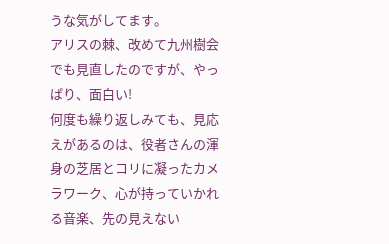うな気がしてます。
アリスの棘、改めて九州樹会でも見直したのですが、やっぱり、面白い!
何度も繰り返しみても、見応えがあるのは、役者さんの渾身の芝居とコリに凝ったカメラワーク、心が持っていかれる音楽、先の見えない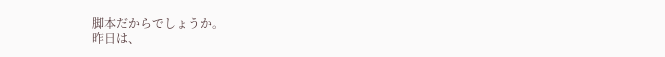脚本だからでしょうか。
昨日は、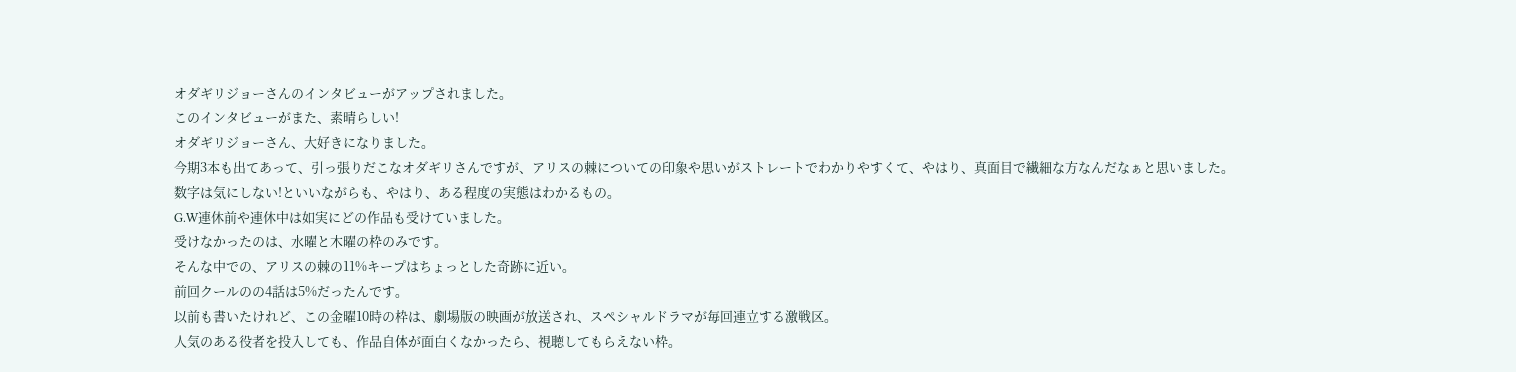オダギリジョーさんのインタビューがアップされました。
このインタビューがまた、素晴らしい!
オダギリジョーさん、大好きになりました。
今期3本も出てあって、引っ張りだこなオダギリさんですが、アリスの棘についての印象や思いがストレートでわかりやすくて、やはり、真面目で繊細な方なんだなぁと思いました。
数字は気にしない!といいながらも、やはり、ある程度の実態はわかるもの。
G.W連休前や連休中は如実にどの作品も受けていました。
受けなかったのは、水曜と木曜の枠のみです。
そんな中での、アリスの棘の11%キープはちょっとした奇跡に近い。
前回クールのの4話は5%だったんです。
以前も書いたけれど、この金曜10時の枠は、劇場版の映画が放送され、スペシャルドラマが毎回連立する激戦区。
人気のある役者を投入しても、作品自体が面白くなかったら、視聴してもらえない枠。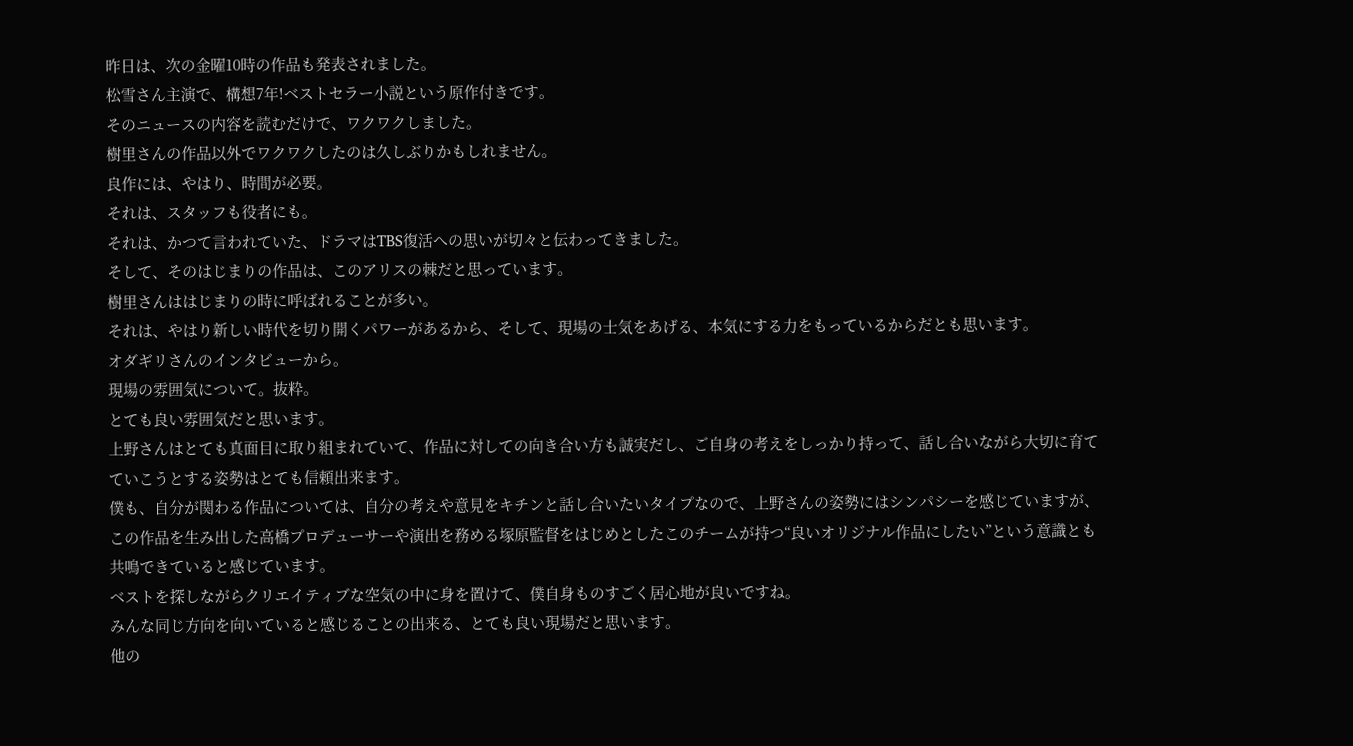昨日は、次の金曜10時の作品も発表されました。
松雪さん主演で、構想7年!ベストセラー小説という原作付きです。
そのニュースの内容を読むだけで、ワクワクしました。
樹里さんの作品以外でワクワクしたのは久しぶりかもしれません。
良作には、やはり、時間が必要。
それは、スタッフも役者にも。
それは、かつて言われていた、ドラマはTBS復活への思いが切々と伝わってきました。
そして、そのはじまりの作品は、このアリスの棘だと思っています。
樹里さんははじまりの時に呼ばれることが多い。
それは、やはり新しい時代を切り開くパワーがあるから、そして、現場の士気をあげる、本気にする力をもっているからだとも思います。
オダギリさんのインタビューから。
現場の雰囲気について。抜粋。
とても良い雰囲気だと思います。
上野さんはとても真面目に取り組まれていて、作品に対しての向き合い方も誠実だし、ご自身の考えをしっかり持って、話し合いながら大切に育てていこうとする姿勢はとても信頼出来ます。
僕も、自分が関わる作品については、自分の考えや意見をキチンと話し合いたいタイプなので、上野さんの姿勢にはシンパシーを感じていますが、この作品を生み出した高橋プロデューサーや演出を務める塚原監督をはじめとしたこのチームが持つ“良いオリジナル作品にしたい”という意識とも共鳴できていると感じています。
ベストを探しながらクリエイティブな空気の中に身を置けて、僕自身ものすごく居心地が良いですね。
みんな同じ方向を向いていると感じることの出来る、とても良い現場だと思います。
他の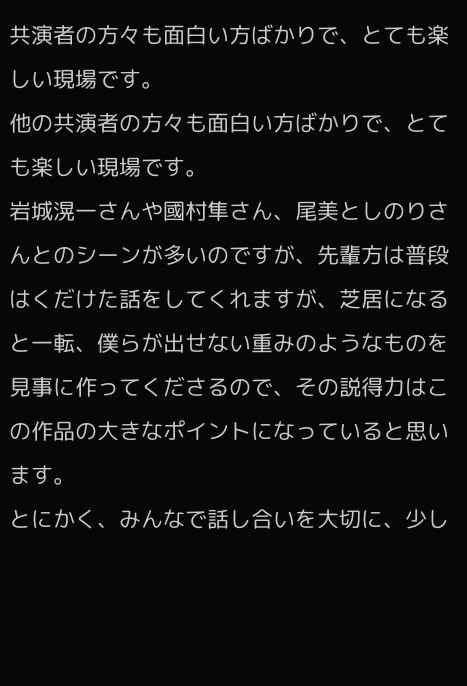共演者の方々も面白い方ばかりで、とても楽しい現場です。
他の共演者の方々も面白い方ばかりで、とても楽しい現場です。
岩城滉一さんや國村隼さん、尾美としのりさんとのシーンが多いのですが、先輩方は普段はくだけた話をしてくれますが、芝居になると一転、僕らが出せない重みのようなものを見事に作ってくださるので、その説得力はこの作品の大きなポイントになっていると思います。
とにかく、みんなで話し合いを大切に、少し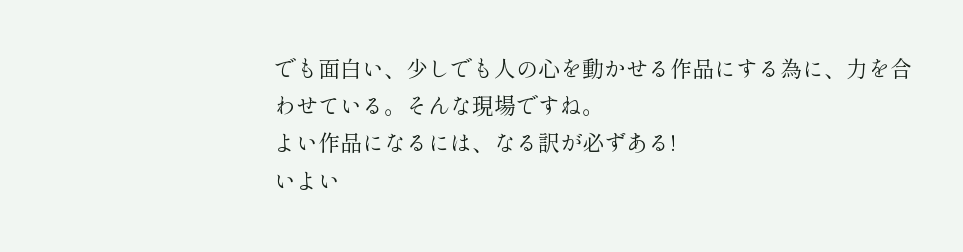でも面白い、少しでも人の心を動かせる作品にする為に、力を合わせている。そんな現場ですね。
よい作品になるには、なる訳が必ずある!
いよい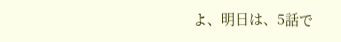よ、明日は、5話で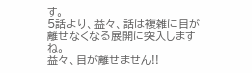す。
5話より、益々、話は複雑に目が離せなくなる展開に突入しますね。
益々、目が離せません!!